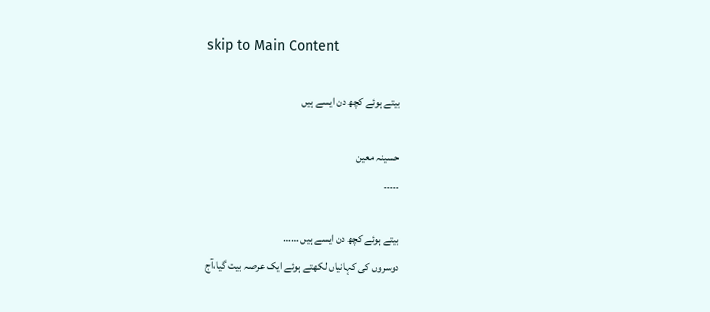skip to Main Content

بیتے ہوئے کچھ دن ایسے ہیں

حسینہ معین
۔۔۔۔۔

بیتے ہوئے کچھ دن ایسے ہیں ……
دوسروں کی کہانیاں لکھتے ہوئے ایک عرصہ بیت گیا،آج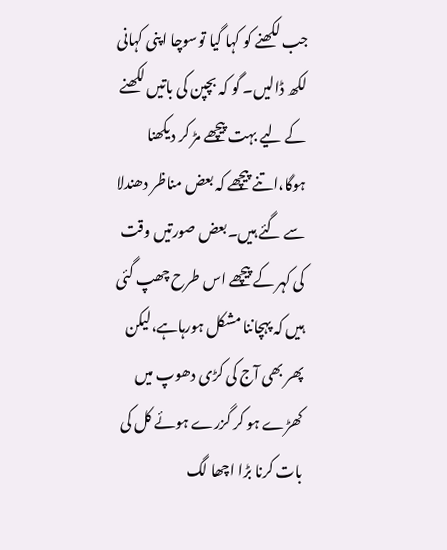جب لکھنے کو کہا گیا توسوچا اپنی کہانی لکھ ڈالیں۔ گو کہ بچپن کی باتیں لکھنے کے لیے بہت پیچھے مڑ کر دیکھنا ہوگا،اتنے پیچھے کہ بعض مناظر دھندلا سے گئے ہیں۔بعض صورتیں وقت کی کہر کے پیچھے اس طرح چھپ گئی ہیں کہ پہچاننا مشکل ہورہاہے،لیکن پھر بھی آج کی کڑی دھوپ میں کھڑے ہو کر گزرے ہوئے کل کی بات کرنا بڑا اچھا لگ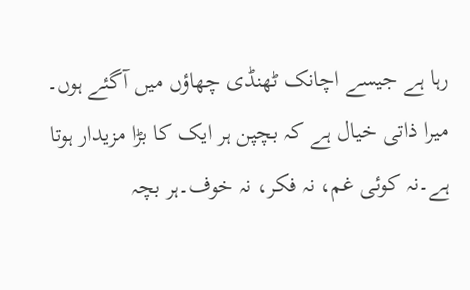رہا ہے جیسے اچانک ٹھنڈی چھاؤں میں آگئے ہوں۔
میرا ذاتی خیال ہے کہ بچپن ہر ایک کا بڑا مزیدار ہوتا ہے۔نہ کوئی غم، نہ فکر، نہ خوف۔ہر بچہ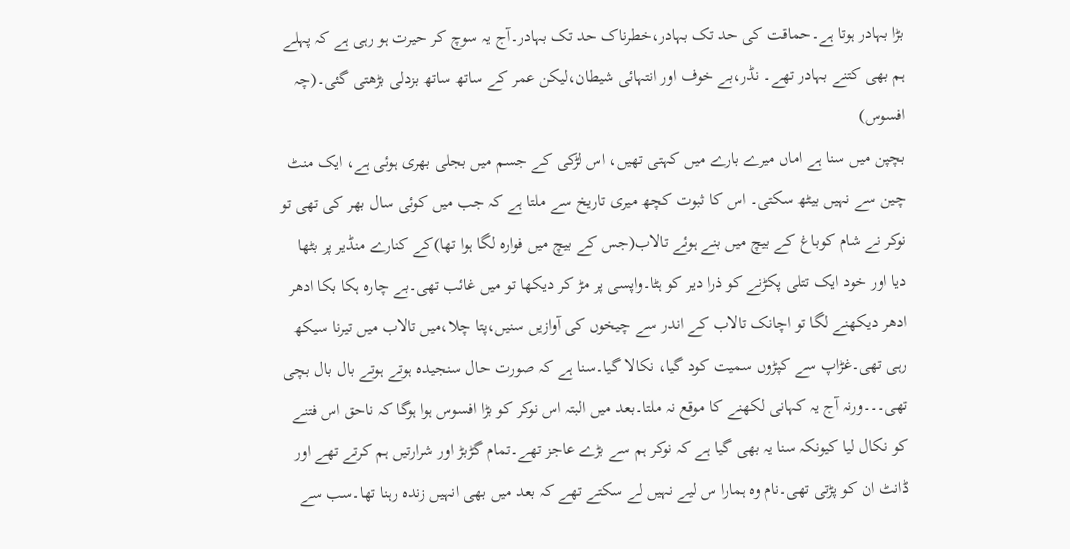بڑا بہادر ہوتا ہے۔حماقت کی حد تک بہادر،خطرناک حد تک بہادر۔آج یہ سوچ کر حیرت ہو رہی ہے کہ پہلے ہم بھی کتنے بہادر تھے۔ نڈر،بے خوف اور انتہائی شیطان،لیکن عمر کے ساتھ ساتھ بزدلی بڑھتی گئی۔(چہ افسوس)
بچپن میں سنا ہے اماں میرے بارے میں کہتی تھیں، اس لڑکی کے جسم میں بجلی بھری ہوئی ہے، ایک منٹ چین سے نہیں بیٹھ سکتی۔ اس کا ثبوت کچھ میری تاریخ سے ملتا ہے کہ جب میں کوئی سال بھر کی تھی تو نوکر نے شام کوباغ کے بیچ میں بنے ہوئے تالاب(جس کے بیچ میں فوارہ لگا ہوا تھا)کے کنارے منڈیر پر بٹھا دیا اور خود ایک تتلی پکڑنے کو ذرا دیر کو ہٹا۔واپسی پر مڑ کر دیکھا تو میں غائب تھی۔بے چارہ ہکا بکا ادھر ادھر دیکھنے لگا تو اچانک تالاب کے اندر سے چیخوں کی آوازیں سنیں،پتا چلا،میں تالاب میں تیرنا سیکھ رہی تھی۔غڑاپ سے کپڑوں سمیت کود گیا، نکالا گیا۔سنا ہے کہ صورت حال سنجیدہ ہوتے ہوتے بال بال بچی تھی۔۔۔ورنہ آج یہ کہانی لکھنے کا موقع نہ ملتا۔بعد میں البتہ اس نوکر کو بڑا افسوس ہوا ہوگا کہ ناحق اس فتنے کو نکال لیا کیونکہ سنا یہ بھی گیا ہے کہ نوکر ہم سے بڑے عاجز تھے۔تمام گڑبڑ اور شرارتیں ہم کرتے تھے اور ڈانٹ ان کو پڑتی تھی۔نام وہ ہمارا س لیے نہیں لے سکتے تھے کہ بعد میں بھی انہیں زندہ رہنا تھا۔سب سے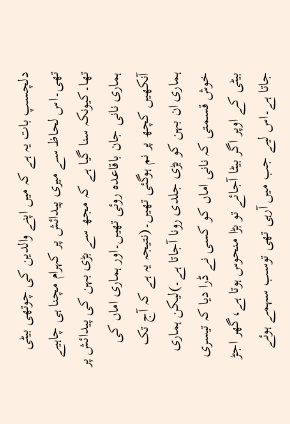دلچسپ بات یہ ہے کہ میں اپنے والدین کی چوتھی بیٹی تھی۔اس لحاظ سے میری پیدائش پر کہرام مچنا ہی چاہیے تھا۔کیونکہ سنا گیا ہے کہ مجھ سے بڑی بہن کی پیدائش پر ہماری نانی جان باقاعدہ روئی تھیں۔اور ہماری اماں کی آنکھیں کچھ پر نم ہوگئی تھیں۔(نتیجہ یہ ہے کہ آج تک ہماری ان بہن کو بڑی جلدی رونا آجاتا ہے۔)لیکن ہماری خوش قسمتی کہ نانی اماں کو کسی نے ڈرا دیا کہ تیسری بیٹی کے اوپر اگر بیٹا آجائے تو بڑا منحوس ہوتا ہے،گھر اجڑ جاتا ہے۔اس لیے جب میں آرہی تھی توسب سہمے ہوئے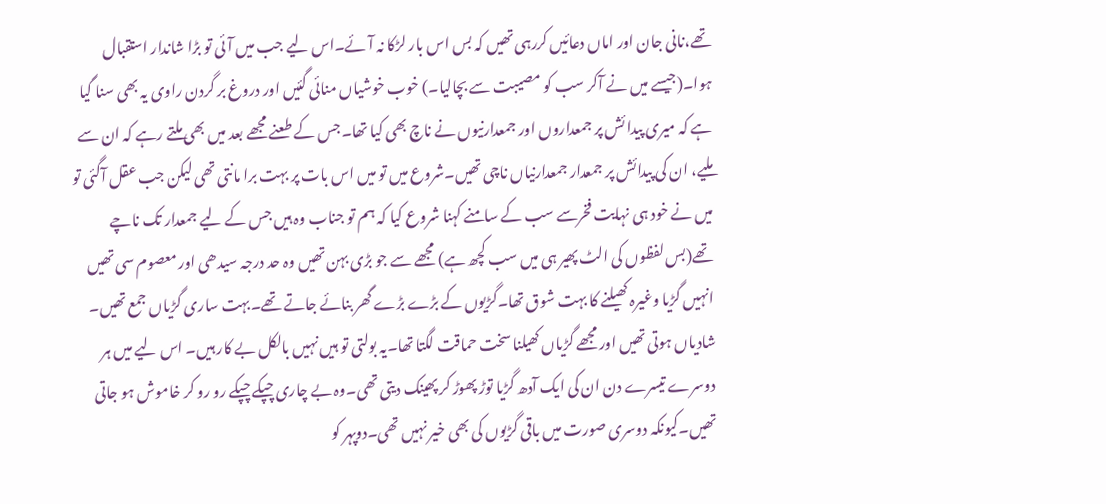تھے،نانی جان اور اماں دعائیں کررہی تھیں کہ بس اس بار لڑکا نہ آئے۔اس لیے جب میں آئی تو بڑا شاندار استقبال ہوا۔(جیسے میں نے آکر سب کو مصیبت سے بچالیا۔) خوب خوشیاں منائی گئیں اور دروغ بر گردن راوی یہ بھی سنا گیا ہے کہ میری پیدا ئش پر جمعداروں اور جمعدارنیوں نے ناچ بھی کیا تھا۔جس کے طعنے مجھے بعد میں بھی ملتے رہے کہ ان سے ملیے، ان کی پیدائش پر جمعدار جمعدارنیاں ناچی تھیں۔شروع میں تو میں اس بات پر بہت برا مانتی تھی لیکن جب عقل آگئی تو میں نے خود ہی نہایت فخرسے سب کے سامنے کہنا شروع کیا کہ ہم تو جناب وہ ہیں جس کے لیے جمعدار تک ناچے تھے(بس لفظوں کی الٹ پھیر ہی میں سب کچھ ہے) مجھے سے جو بڑی بہن تھیں وہ حد درجہ سیدھی اور معصوم سی تھیں انہیں گڑیا وغیرہ کھیلنے کا بہت شوق تھا۔گڑیوں کے بڑے بڑے گھر بنائے جاتے تھے۔بہت ساری گڑیاں جمع تھیں۔ شادیاں ہوتی تھیں اور مجھے گڑیاں کھیلنا سخت حماقت لگتا تھا۔یہ بولتی تو ہیں نہیں بالکل بے کار ہیں۔ اس لیے میں ہر دوسرے تیسرے دن ان کی ایک آدھ گڑیا توڑ پھوڑ کر پھینک دیتی تھی۔وہ بے چاری چپکے چپکے رو رو کر خاموش ہو جاتی تھیں۔کیونکہ دوسری صورت میں باقی گڑیوں کی بھی خیر نہیں تھی۔دوپہر کو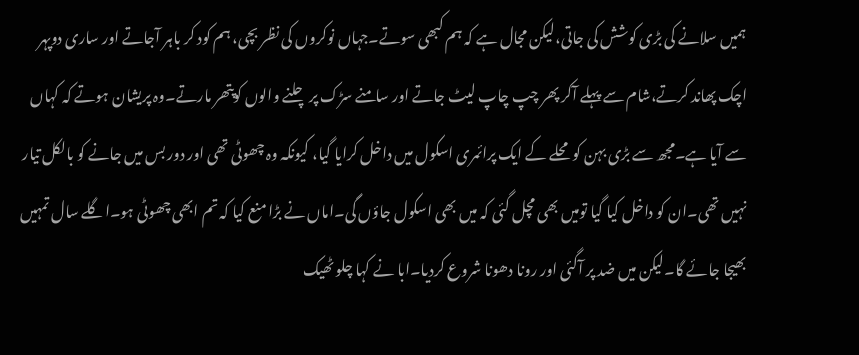ہمیں سلانے کی بڑی کوشش کی جاتی،لیکن مجال ہے کہ ہم کبھی سوتے۔جہاں نوکروں کی نظر بچی، ہم کود کر باہر آجاتے اور ساری دوپہر اچک پھاند کرتے،شام سے پہلے آکر پھر چپ چاپ لیٹ جاتے اور سامنے سڑک پر چلنے والوں کوپتھر مارتے۔وہ پریشان ہوتے کہ کہاں سے آیا ہے۔مجھ سے بڑی بہن کو محلے کے ایک پرائمری اسکول میں داخل کرایا گیا، کیونکہ وہ چھوٹی تھی اور دور بس میں جانے کو بالکل تیار نہیں تھی۔ان کو داخل کیا گیا تومیں بھی مچل گئی کہ میں بھی اسکول جاؤں گی۔اماں نے بڑا منع کیا کہ تم ابھی چھوٹی ہو۔اگلے سال تمہیں بھیجا جائے گا۔لیکن میں ضد پر آگئی اور رونا دھونا شروع کردیا۔ابا نے کہا چلو ٹھیک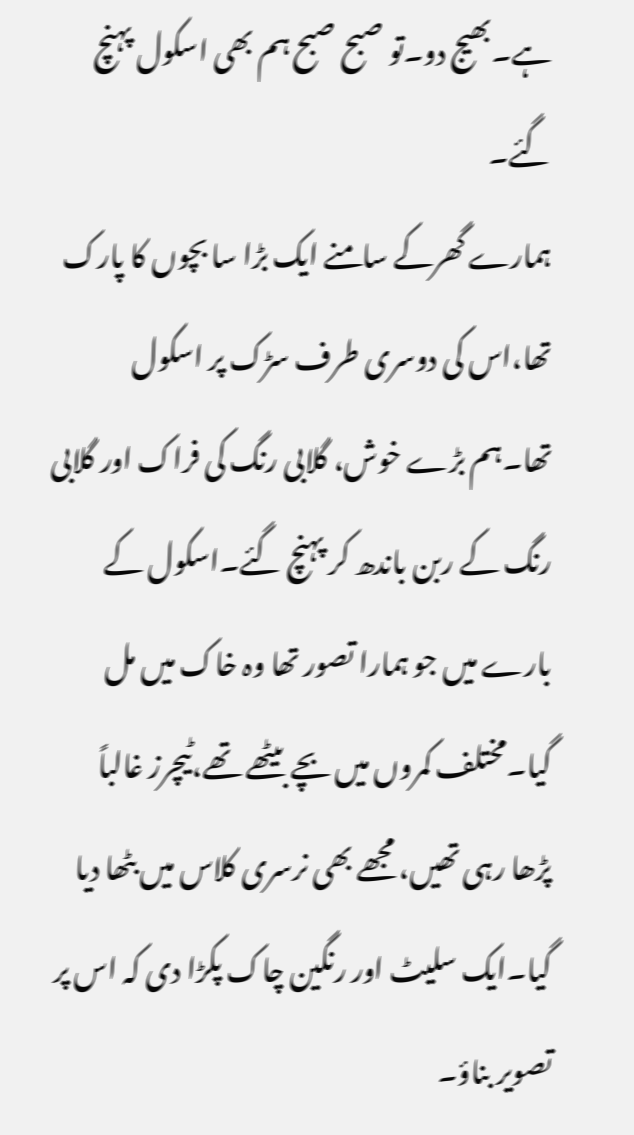ہے۔بھیج دو۔تو صبح صبح ہم بھی اسکول پہنچ گئے۔
ہمارے گھرکے سامنے ایک بڑا سا بچوں کا پارک تھا،اس کی دوسری طرف سڑک پر اسکول تھا۔ہم بڑے خوش، گلابی رنگ کی فراک اور گلابی رنگ کے ربن باندھ کر پہنچ گئے۔اسکول کے بارے میں جو ہمارا تصور تھا وہ خاک میں مل گیا۔مختلف کمروں میں بچے بیٹھے تھے،ٹیچرز غالباً پڑھا رہی تھیں، مجھے بھی نرسری کلاس میں بٹھا دیا گیا۔ایک سلیٹ اور رنگین چاک پکڑا دی کہ اس پر تصویر بناؤ۔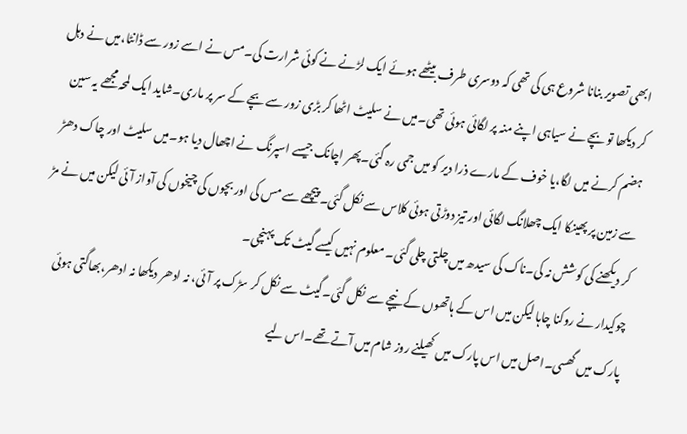ابھی تصویر بنانا شروع ہی کی تھی کہ دوسری طرف بیٹھے ہوئے ایک لڑنے نے کوئی شرارت کی۔مس نے اسے زور سے ڈانٹا،میں نے دہل کر دیکھا تو بچے نے سیاہی اپنے منہ پر لگائی ہوئی تھی۔میں نے سلیٹ اٹھا کر بڑی زور سے بچے کے سر پر ماری۔شاید ایک لمحہ مجھے یہ سین ہضم کرنے میں لگا،یا خوف کے مارے ذرا دیر کو میں جمی رہ گئی۔پھر اچانک جیسے اسپرنگ نے اچھال دیا ہو۔میں سلیٹ اور چاک دھڑ سے زمین پر پھینکا ایک چھلانگ لگائی اور تیز دوڑتی ہوئی کلاس سے نکل گئی۔پیچھے سے مس کی اور بچوں کی چیخوں کی آواز آئی لیکن میں نے مڑ کر دیکھنے کی کوشش نہ کی۔ناک کی سیدھ میں چلتی چلی گئی۔ معلوم نہیں کیسے گیٹ تک پہنچی۔
چوکیدار نے روکنا چاہا لیکن میں اس کے ہاتھوں کے نیچے سے نکل گئی۔گیٹ سے نکل کر سڑک پر آئی، نہ ادھر دیکھا نہ ادھر،بھاگتی ہوئی پارک میں گھسی۔اصل میں اس پارک میں کھیلنے روز شام میں آتے تھے۔اس لیے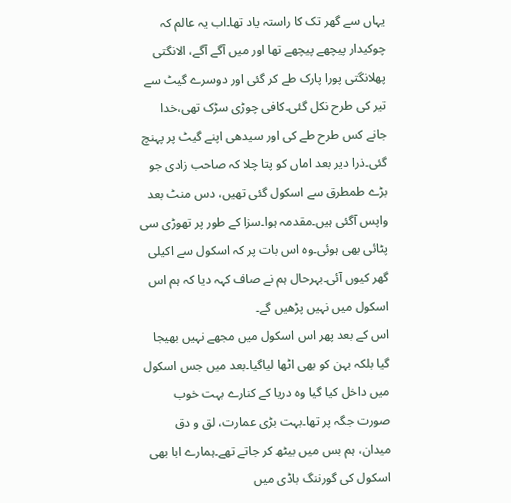یہاں سے گھر تک کا راستہ یاد تھا۔اب یہ عالم کہ چوکیدار پیچھے پیچھے تھا اور میں آگے آگے، الانگتی پھلانگتی پورا پارک طے کر گئی اور دوسرے گیٹ سے تیر کی طرح نکل گئی۔کافی چوڑی سڑک تھی،خدا جانے کس طرح طے کی اور سیدھی اپنے گیٹ پر پہنچ گئی۔ذرا دیر بعد اماں کو پتا چلا کہ صاحب زادی جو بڑے طمطرق سے اسکول گئی تھیں، دس منٹ بعد واپس آگئی ہیں۔مقدمہ ہوا۔سزا کے طور پر تھوڑی سی پٹائی بھی ہوئی۔وہ اس بات پر کہ اسکول سے اکیلی گھر کیوں آئی۔بہرحال ہم نے صاف کہہ دیا کہ ہم اس اسکول میں نہیں پڑھیں گے۔
اس کے بعد پھر اس اسکول میں مجھے نہیں بھیجا گیا بلکہ بہن کو بھی اٹھا لیاگیا۔بعد میں جس اسکول میں داخل کیا گیا وہ دریا کے کنارے بہت خوب صورت جگہ پر تھا۔بہت بڑی عمارت، لق و دق میدان، ہم بس میں بیٹھ کر جاتے تھے۔ہمارے ابا بھی اسکول کی گورننگ باڈی میں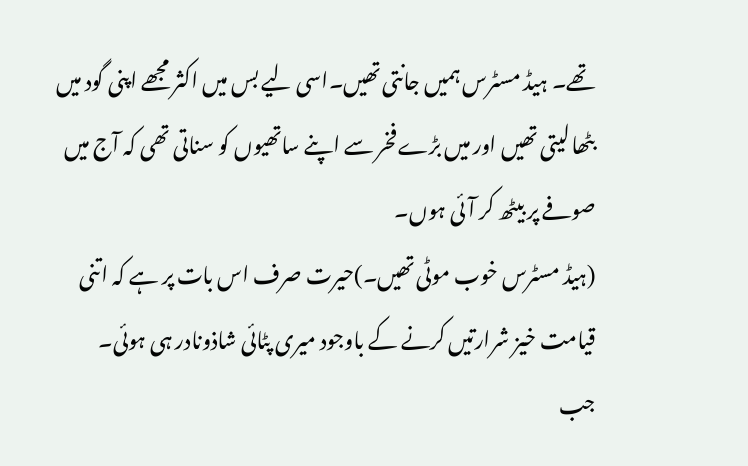تھے۔ ہیڈ مسٹرس ہمیں جانتی تھیں۔اسی لیے بس میں اکثر مجھے اپنی گود میں بٹھا لیتی تھیں اور میں بڑے فخر سے اپنے ساتھیوں کو سناتی تھی کہ آج میں صوفے پر بیٹھ کر آئی ہوں۔
(ہیڈ مسٹرس خوب موٹی تھیں۔)حیرت صرف اس بات پر ہے کہ اتنی قیامت خیز شرارتیں کرنے کے باوجود میری پٹائی شاذونادر ہی ہوئی۔
جب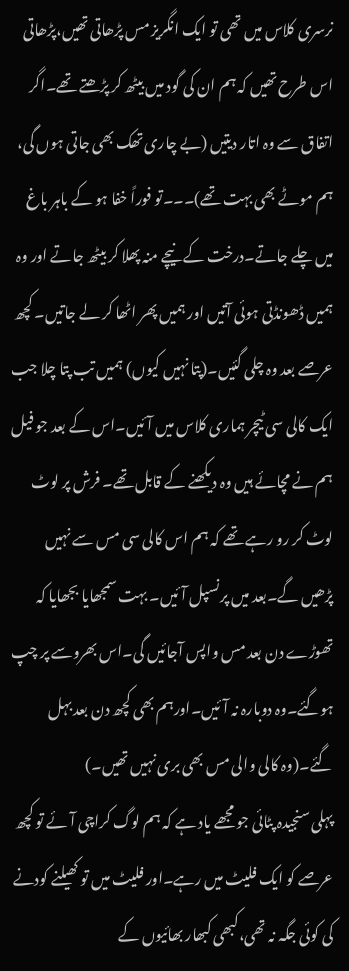نرسری کلاس میں تھی تو ایک انگریز مس پڑھاتی تھیں،پڑھاتی اس طرح تھیں کہ ہم ان کی گود میں بیٹھ کر پڑھتے تھے۔اگر اتفاق سے وہ اتار دیتیں (بے چاری تھک بھی جاتی ہوں گی، ہم موٹے بھی بہت تھے)۔۔۔تو فوراً خفا ہو کے باہر باغ میں چلے جاتے۔درخت کے نیچے منہ پھلا کر بیٹھ جاتے اور وہ ہمیں ڈھونڈتی ہوئی آتیں اور ہمیں پھر اٹھا کر لے جاتیں۔ کچھ عرصے بعد وہ چلی گئیں۔(پتا نہیں کیوں) ہمیں تب پتا چلا جب ایک کالی سی ٹیچر ہماری کلاس میں آئیں۔اس کے بعد جو فیل ہم نے مچائے ہیں وہ دیکھنے کے قابل تھے۔ فرش پر لوٹ لوٹ کر رو رہے تھے کہ ہم اس کالی سی مس سے نہیں پڑھیں گے۔بعد میں پرنسپل آئیں۔ بہت سمجھایا بجھایا کہ تھوڑے دن بعد مس واپس آجائیں گی۔اس بھروسے پر چپ ہوگئے۔وہ دوبارہ نہ آئیں۔اورہم بھی کچھ دن بعد بہل گئے۔(وہ کالی والی مس بھی بری نہیں تھیں۔)
پہلی سنجیدہ پٹائی جو مجھے یاد ہے کہ ہم لوگ کراچی آئے تو کچھ عرصے کو ایک فلیٹ میں رہے۔اور فلیٹ میں تو کھیلنے کودنے کی کوئی جگہ نہ تھی،کبھی کبھار بھائیوں کے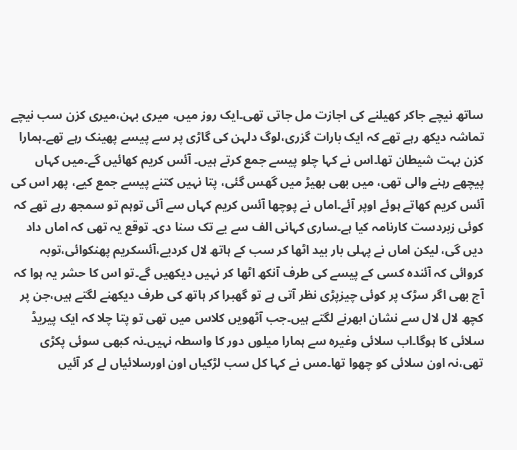ساتھ نیچے جاکر کھیلنے کی اجازت مل جاتی تھی۔ایک روز میں، میری بہن،میری کزن سب نیچے تماشہ دیکھ رہے تھے کہ ایک بارات گزری،لوگ دلہن کی گاڑی پر سے پیسے پھینک رہے تھے۔ہمارا کزن بہت شیطان تھا۔اس نے کہا چلو پیسے جمع کرتے ہیں۔ آئس کریم کھائیں گے۔میں کہاں پیچھے رہنے والی تھی، میں بھی بھیڑ میں گھس گئی، پتا نہیں کتنے پیسے جمع کیے، پھر اس کی آئس کریم کھاتے ہوئے اوپر آئے۔اماں نے پوچھا آئس کریم کہاں سے آئی توہم تو سمجھ رہے تھے کہ کوئی زبردست کارنامہ کیا ہے۔ساری کہانی الف سے یے تک سنا دی۔ توقع یہ تھی کہ اماں داد دیں گی، لیکن اماں نے پہلی بار بید اٹھا کر سب کے ہاتھ لال کردیے،آئسکریم پھنکوائی،توبہ کروائی کہ آئندہ کسی کے پیسے کی طرف آنکھ اٹھا کر نہیں دیکھیں گے۔تو اس کا حشر یہ ہوا کہ آج بھی اگر سڑک پر کوئی چیزپڑی نظر آتی ہے تو گھبرا کر ہاتھ کی طرف دیکھنے لگتے ہیں،جن پر کچھ لال لال سے نشان ابھرنے لگتے ہیں۔جب آٹھویں کلاس میں تھی تو پتا چلا کہ ایک پیریڈ سلائی کا ہوگا۔اب سلائی وغیرہ سے ہمارا میلوں دور کا واسطہ نہیں۔نہ کبھی سوئی پکڑی تھی،نہ اون سلائی کو چھوا تھا۔مس نے کہا کل سب لڑکیاں اون اورسلائیاں لے کر آئیں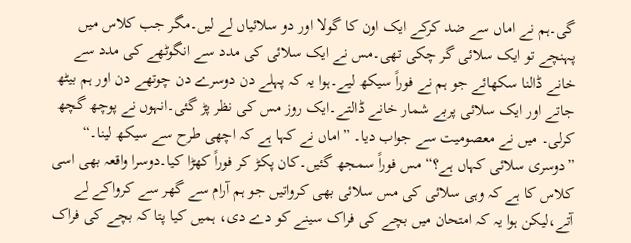گی۔ہم نے اماں سے ضد کرکے ایک اون کا گولا اور دو سلائیاں لے لیں۔مگر جب کلاس میں پہنچے تو ایک سلائی گر چکی تھی۔مس نے ایک سلائی کی مدد سے انگوٹھے کی مدد سے خانے ڈالنا سکھائے جو ہم نے فوراً سیکھ لیے۔ہوا یہ کہ پہلے دن دوسرے دن چوتھے دن اور ہم بیٹھ جاتے اور ایک سلائی پربے شمار خانے ڈالتے۔ایک روز مس کی نظر پڑ گئی۔انہوں نے پوچھ گچھ کرلی۔ میں نے معصومیت سے جواب دیا۔ ”اماں نے کہا ہے کہ اچھی طرح سے سیکھ لینا۔“
”دوسری سلائی کہاں ہے؟“مس فوراً سمجھ گئیں۔کان پکڑ کر فوراً کھڑا کیا۔دوسرا واقعہ بھی اسی کلاس کا ہے کہ وہی سلائی کی مس سلائی بھی کرواتیں جو ہم آرام سے گھر سے کرواکے لے آتے،لیکن ہوا یہ کہ امتحان میں بچے کی فراک سینے کو دے دی، ہمیں کیا پتا کہ بچے کی فراک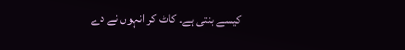کیسے بنتی ہے۔ کاٹ کر انہوں نے دے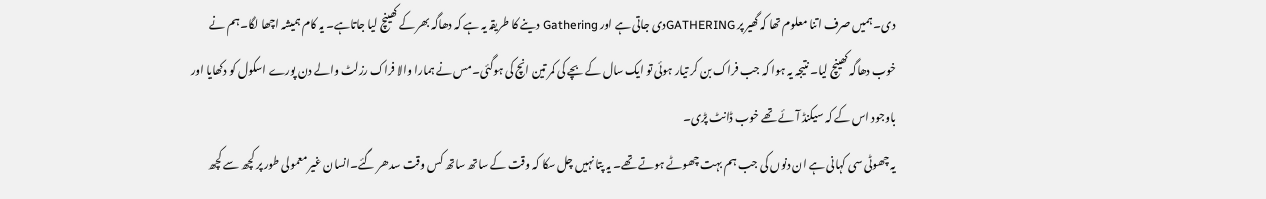دی۔ ہمیں صرف اتنا معلوم تھا کہ گھیر پر GATHERINGدی جاتی ہے اور Gathering دینے کا طریقہ یہ ہے کہ دھاگہ بھر کے کھینچ لیا جاتاہے۔ یہ کام ہمیشہ اچھا لگا۔ہم نے خوب دھاگہ کھینچ لیا۔ نتیجہ یہ ہوا کہ جب فراک بن کر تیار ہوئی تو ایک سال کے بچے کی کمر تین انچ کی ہوگئی۔مس نے ہمارا والا فراک رزلٹ والے دن پورے اسکول کو دکھایا اور باوجود اس کے کہ سیکنڈ آئے تھے خوب ڈانٹ پڑی۔
یہ چھوٹی سی کہانی ہے ان دنوں کی جب ہم بہت چھوٹے ہوتے تھے۔ یہ پتا نہیں چل سکا کہ وقت کے ساتھ ساتھ کس وقت سدھر گئے۔انسان غیر معمولی طور پر کچھ سے کچھ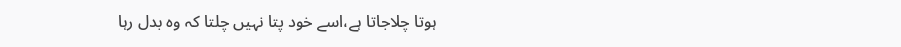ہوتا چلاجاتا ہے،اسے خود پتا نہیں چلتا کہ وہ بدل رہا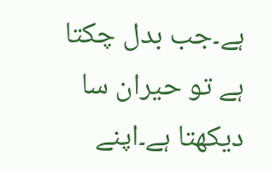ہے۔جب بدل چکتا ہے تو حیران سا دیکھتا ہے۔اپنے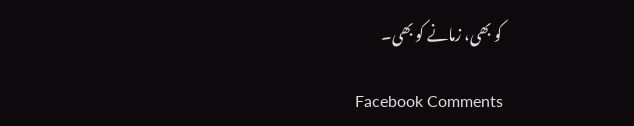کو بھی، زمانے کو بھی۔

Facebook Comments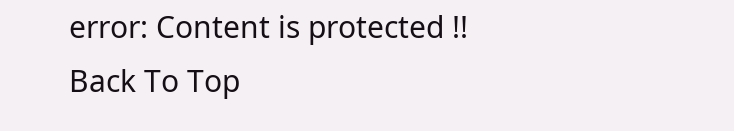error: Content is protected !!
Back To Top